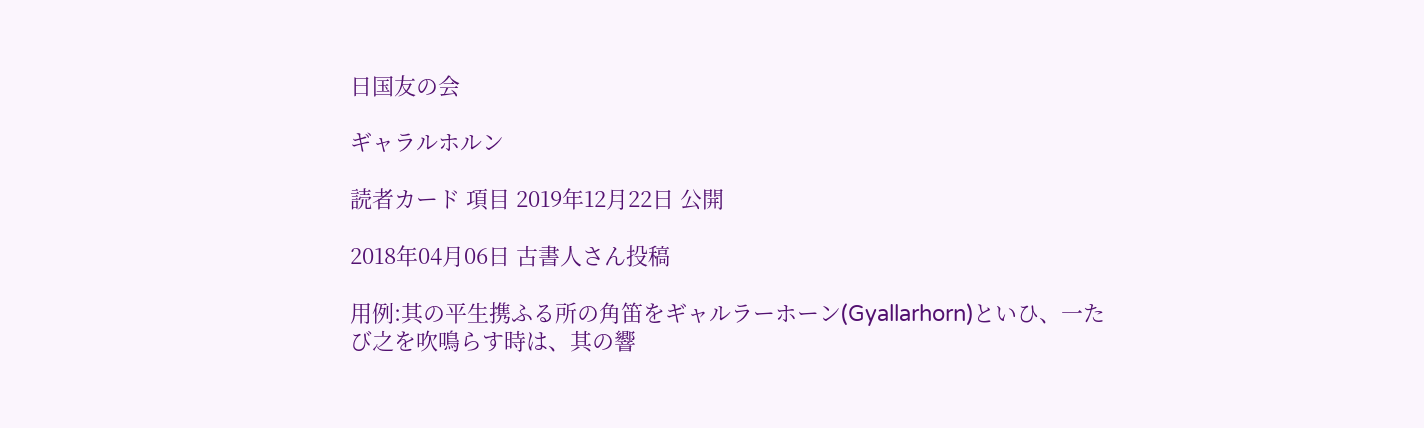日国友の会

ギャラルホルン

読者カード 項目 2019年12月22日 公開

2018年04月06日 古書人さん投稿

用例:其の平生携ふる所の角笛をギャルラーホーン(Gyallarhorn)といひ、一たび之を吹鳴らす時は、其の響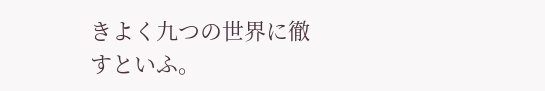きよく九つの世界に徹すといふ。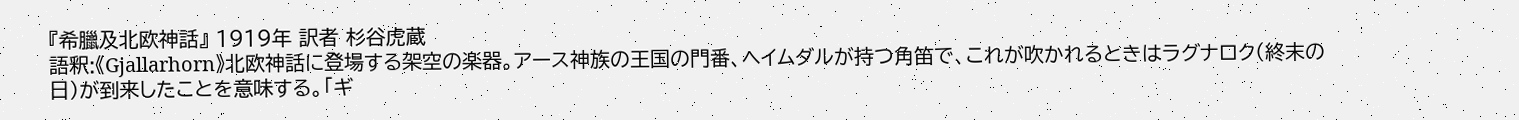『希臘及北欧神話』 1919年 訳者 杉谷虎蔵
語釈:《Gjallarhorn》北欧神話に登場する架空の楽器。アース神族の王国の門番、ヘイムダルが持つ角笛で、これが吹かれるときはラグナロク(終末の日)が到来したことを意味する。「ギ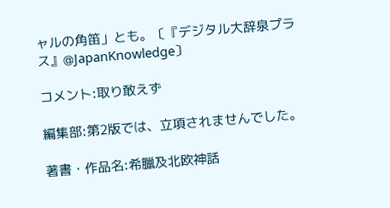ャルの角笛」とも。〔『デジタル大辞泉プラス』@JapanKnowledge〕

コメント:取り敢えず

編集部:第2版では、立項されませんでした。

著書・作品名:希臘及北欧神話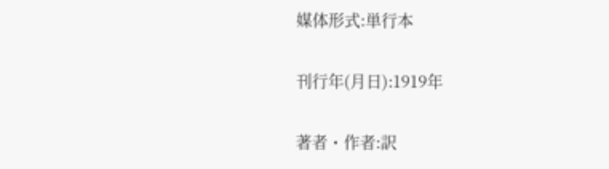媒体形式:単行本

刊行年(月日):1919年

著者・作者:訳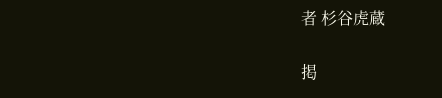者 杉谷虎蔵

掲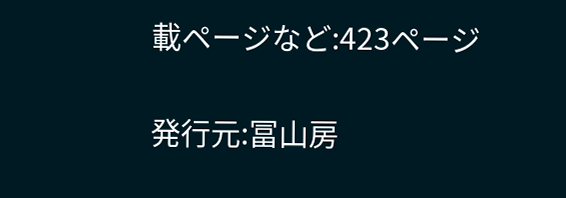載ページなど:423ページ

発行元:冨山房